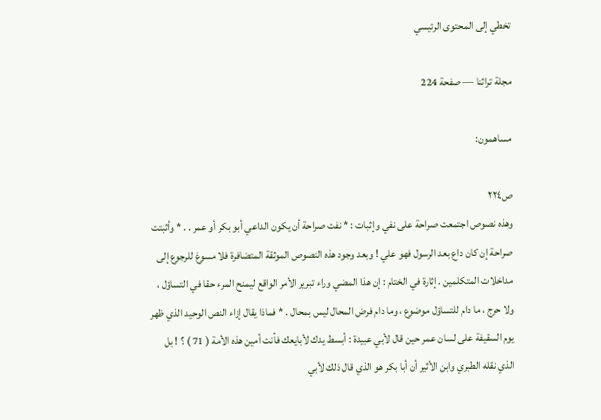تخطي إلى المحتوى الرئيسي

مجلة تراثنا — صفحة 224

مساهمون:

ص٢٢٤
وهذه نصوص اجتمعت صراحة على نفي وإثبات : * نفت صراحة أن يكون الداعي أبو بكر أو عمر . . * وأثبتت صراحة إن كان داع بعد الرسول فهو علي ! وبعد وجود هذه النصوص الموثقة المتضافرة فلا مسوغ للرجوع إلى مداخلات المتكلمين . إثارة في الختام : إن هذا المضي وراء تبرير الأمر الواقع ليمنح المرء حقا في التساؤل ، ولا حرج ، ما دام للتساؤل موضوع ، وما دام فرض المحال ليس بمحال . * فماذا يقال إزاء النص الوحيد الذي ظهر يوم السقيفة على لسان عمر حين قال لأبي عبيدة : أبسط يدك لأبايعك فأنت أمين هذه الأمة ( 71 ) ؟ ! بل الذي نقله الطبري وابن الأثير أن أبا بكر هو الذي قال ذلك لأبي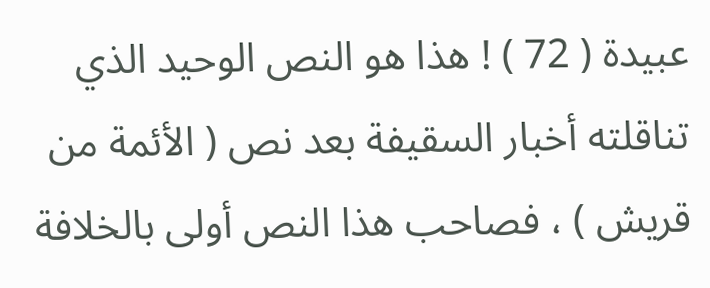عبيدة ( 72 ) ! هذا هو النص الوحيد الذي تناقلته أخبار السقيفة بعد نص ( الأئمة من قريش ) ، فصاحب هذا النص أولى بالخلافة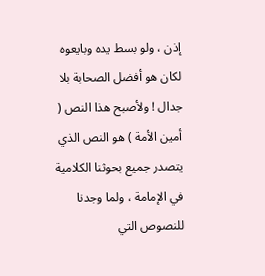إذن ، ولو بسط يده وبايعوه لكان هو أفضل الصحابة بلا جدال ! ولأصبح هذا النص ( أمين الأمة ) هو النص الذي يتصدر جميع بحوثنا الكلامية في الإمامة ، ولما وجدنا للنصوص التي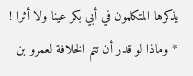يذكرها المتكلمون في أبي بكر عينا ولا أثرا ! * وماذا لو قدر أن تتم الخلافة لعمرو بن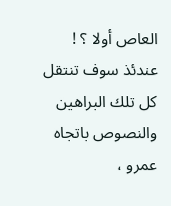العاص أولا ؟ ! عندئذ سوف تنتقل كل تلك البراهين والنصوص باتجاه عمرو ،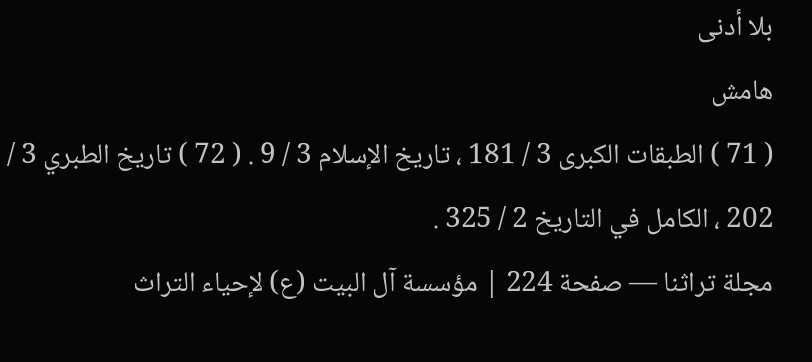بلا أدنى
هامش
( 71 ) الطبقات الكبرى 3 / 181 ، تاريخ الإسلام 3 / 9 . ( 72 ) تاريخ الطبري 3 / 202 ، الكامل في التاريخ 2 / 325 .
مجلة تراثنا — صفحة 224 | مؤسسة آل البيت (ع) لإحياء التراث